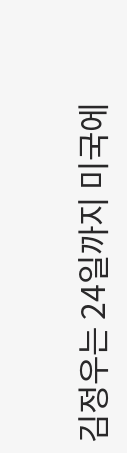김정우는 24일까지 미국에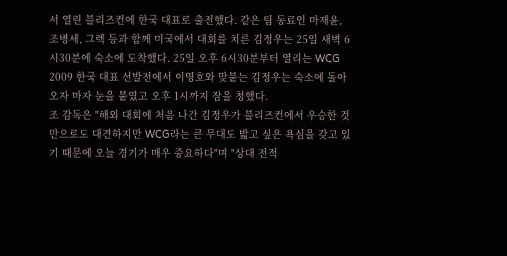서 열린 블리즈컨에 한국 대표로 출전했다. 같은 팀 동료인 마재윤, 조병세, 그렉 등과 함께 미국에서 대회를 치른 김정우는 25일 새벽 6시30분에 숙소에 도착했다. 25일 오후 6시30분부터 열리는 WCG 2009 한국 대표 선발전에서 이영호와 맞붙는 김정우는 숙소에 돌아오자 마자 눈을 붙였고 오후 1시까지 잠을 청했다.
조 감독은 "해외 대회에 처음 나간 김정우가 블리즈컨에서 우승한 것만으로도 대견하지만 WCG라는 큰 무대도 밟고 싶은 욕심을 갖고 있기 때문에 오늘 경기가 매우 중요하다"며 "상대 전적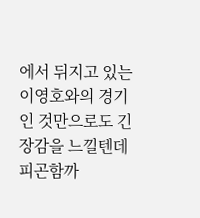에서 뒤지고 있는 이영호와의 경기인 것만으로도 긴장감을 느낄텐데 피곤함까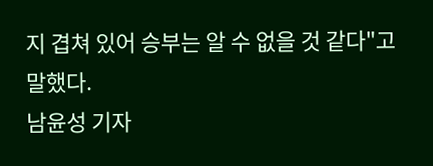지 겹쳐 있어 승부는 알 수 없을 것 같다"고 말했다.
남윤성 기자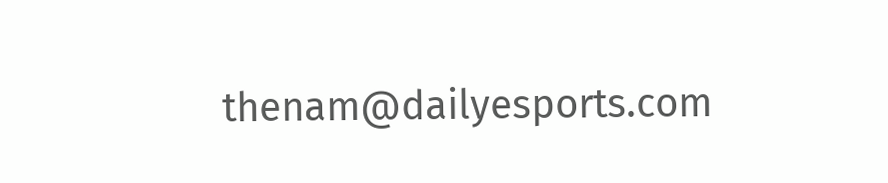thenam@dailyesports.com